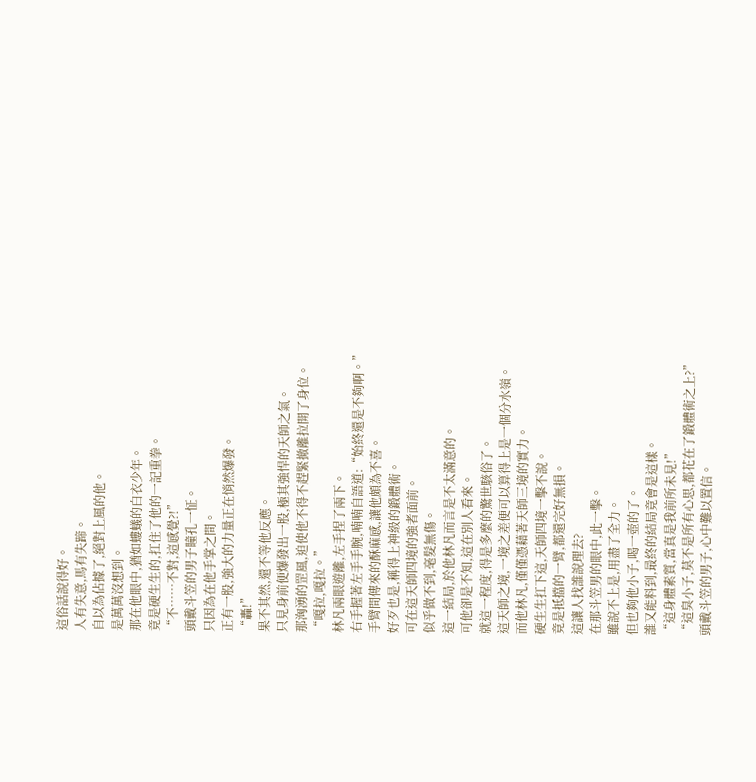這俗話說得好。
人有失意,馬有失蹄。
自以為佔據了,絕對上風的他。
是萬萬沒想到。
那在他眼中,猶如螻蟻的白衣少年。
竟是硬生生的,扛住了他的一記重拳。
“不……不對,這感覺?!”
頭戴斗笠的男子瞳孔一怔。
只因為在他手掌之間。
正有一股,強大的力量正在悄然爆發。
“轟!”
果不其然,還不等他反應。
只見身前便爆發出一股,極其強悍的天師之氣。
那洶湧的罡風,迫使他不得不趕緊撤離拉開了身位。
“嘎拉,嘎拉。”
林凡兩眼遊離,左手捏了兩下。
右手握著左手手腕,喃喃自語道:“始終還是不夠啊。”
手臂間傳來的酥麻感,讓他頗為不喜。
好歹也是,稱得上神級的鍛體術。
可在這天師四境的強者面前。
似乎做不到,毫髮無傷。
這一結局,於他林凡而言是不太滿意的。
可他卻是不知,這在別人看來。
就這一程度,得是多麼的驚世駭俗了。
這天師之境,一境之差便可以算得上是一個分水嶺。
而他林凡,僅僅憑藉著天師三境的實力。
硬生生扛下這,天師四境一擊不說。
竟是抵擋的一臂,都還完好無損。
這讓人找誰說理去?
在那斗笠男的眼中,此一擊。
雖說不上是,用盡了全力。
但也夠他小子,喝一壺的了。
誰又能料到,最終的結局竟會是這樣。
“這身體素質,當真是我前所未見!”
“這臭小子,莫不是所有心思,都花在了鍛體術之上?”
頭戴斗笠的男子,心中難以置信。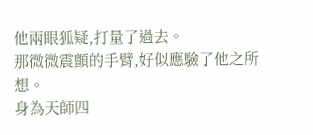他兩眼狐疑,打量了過去。
那微微震顫的手臂,好似應驗了他之所想。
身為天師四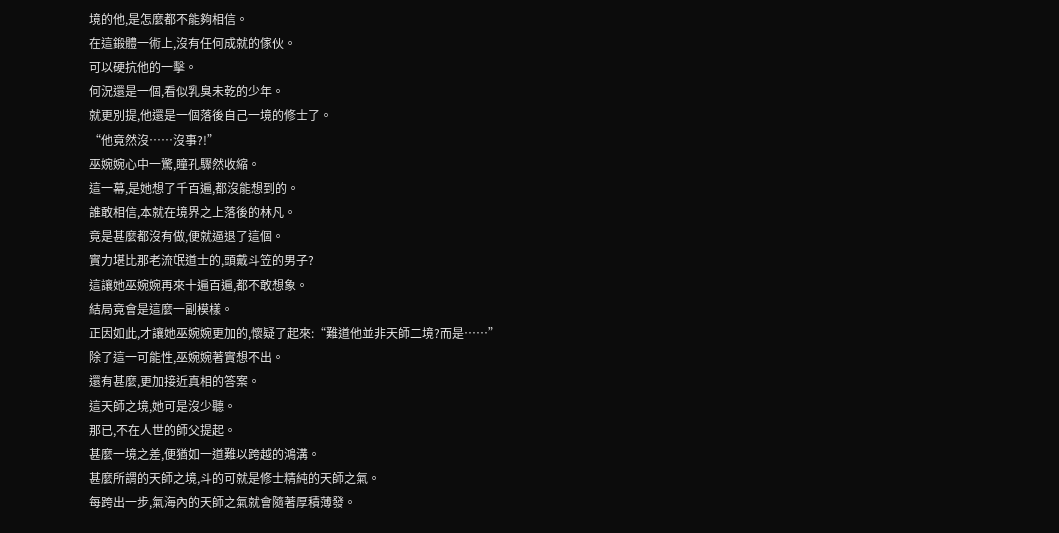境的他,是怎麼都不能夠相信。
在這鍛體一術上,沒有任何成就的傢伙。
可以硬抗他的一擊。
何況還是一個,看似乳臭未乾的少年。
就更別提,他還是一個落後自己一境的修士了。
“他竟然沒……沒事?!”
巫婉婉心中一驚,瞳孔驟然收縮。
這一幕,是她想了千百遍,都沒能想到的。
誰敢相信,本就在境界之上落後的林凡。
竟是甚麼都沒有做,便就逼退了這個。
實力堪比那老流氓道士的,頭戴斗笠的男子?
這讓她巫婉婉再來十遍百遍,都不敢想象。
結局竟會是這麼一副模樣。
正因如此,才讓她巫婉婉更加的,懷疑了起來:“難道他並非天師二境?而是……”
除了這一可能性,巫婉婉著實想不出。
還有甚麼,更加接近真相的答案。
這天師之境,她可是沒少聽。
那已,不在人世的師父提起。
甚麼一境之差,便猶如一道難以跨越的鴻溝。
甚麼所謂的天師之境,斗的可就是修士精純的天師之氣。
每跨出一步,氣海內的天師之氣就會隨著厚積薄發。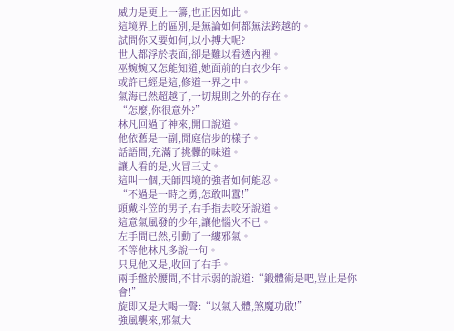威力是更上一籌,也正因如此。
這境界上的區別,是無論如何都無法跨越的。
試問你又要如何,以小搏大呢?
世人都浮於表面,卻是難以看透內裡。
巫婉婉又怎能知道,她面前的白衣少年。
或許已經是這,修道一界之中。
氣海已然超越了,一切規則之外的存在。
“怎麼,你很意外?”
林凡回過了神來,開口說道。
他依舊是一副,閒庭信步的樣子。
話語間,充滿了挑釁的味道。
讓人看的是,火冒三丈。
這叫一個,天師四境的強者如何能忍。
“不過是一時之勇,怎敢叫囂!”
頭戴斗笠的男子,右手指去咬牙說道。
這意氣風發的少年,讓他惱火不已。
左手間已然,引動了一縷邪氣。
不等他林凡多說一句。
只見他又是,收回了右手。
兩手盤於腰間,不甘示弱的說道:“鍛體術是吧,豈止是你會!”
旋即又是大喝一聲:“以氣入體,煞魔功啟!”
強風襲來,邪氣大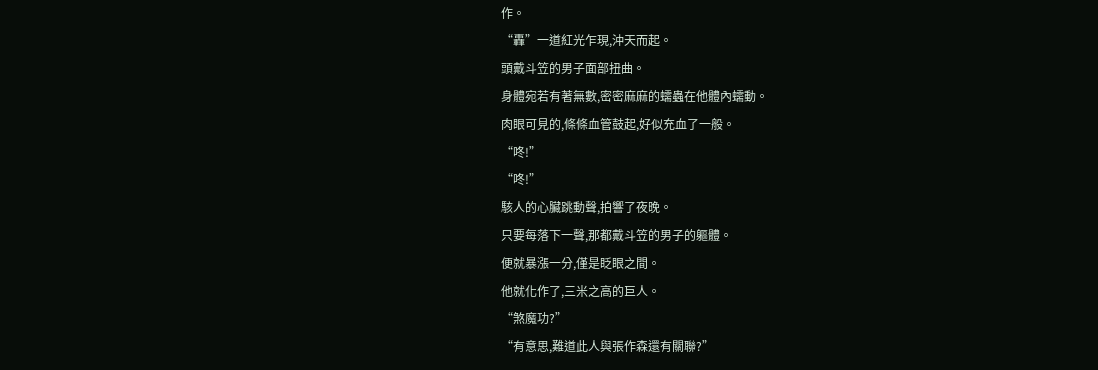作。
“轟”一道紅光乍現,沖天而起。
頭戴斗笠的男子面部扭曲。
身體宛若有著無數,密密麻麻的蠕蟲在他體內蠕動。
肉眼可見的,條條血管鼓起,好似充血了一般。
“咚!”
“咚!”
駭人的心臟跳動聲,拍響了夜晚。
只要每落下一聲,那都戴斗笠的男子的軀體。
便就暴漲一分,僅是眨眼之間。
他就化作了,三米之高的巨人。
“煞魔功?”
“有意思,難道此人與張作森還有關聯?”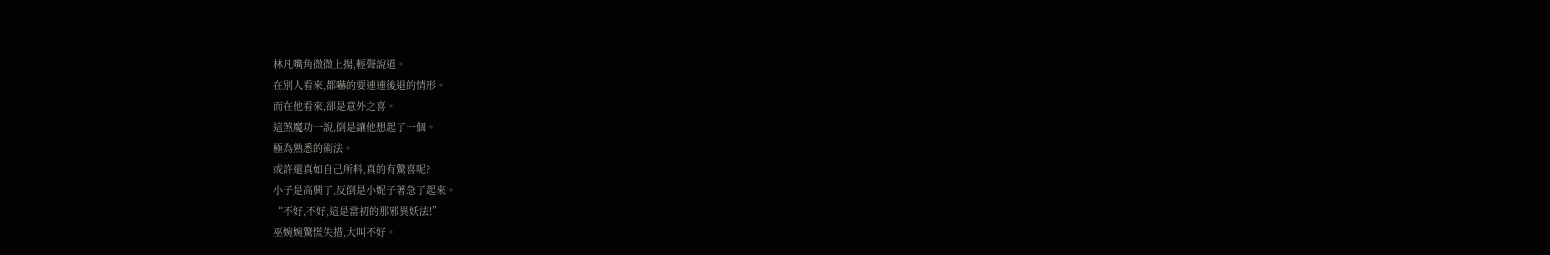林凡嘴角微微上揚,輕聲說道。
在別人看來,都嚇的要連連後退的情形。
而在他看來,卻是意外之喜。
這煞魔功一說,倒是讓他想起了一個。
極為熟悉的術法。
或許還真如自己所料,真的有驚喜呢?
小子是高興了,反倒是小妮子著急了起來。
“不好,不好,這是當初的那邪異妖法!”
巫婉婉驚慌失措,大叫不好。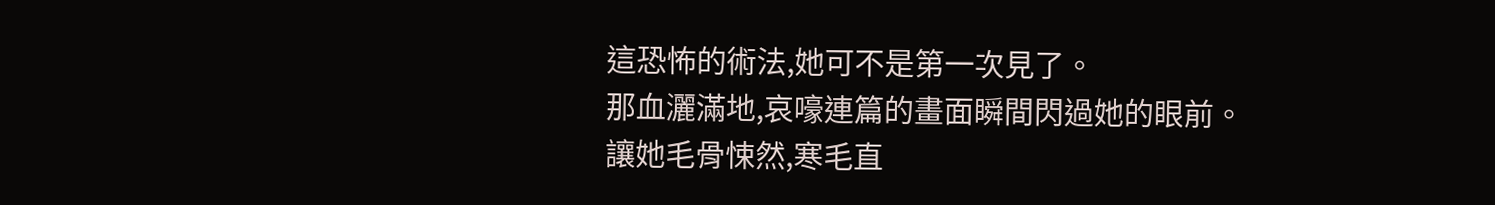這恐怖的術法,她可不是第一次見了。
那血灑滿地,哀嚎連篇的畫面瞬間閃過她的眼前。
讓她毛骨悚然,寒毛直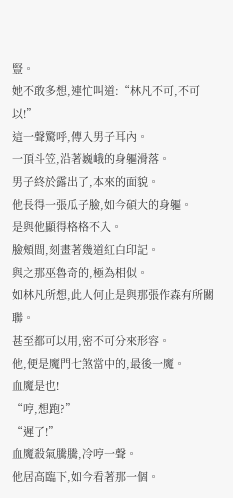豎。
她不敢多想,連忙叫道:“林凡不可,不可以!”
這一聲驚呼,傳入男子耳內。
一頂斗笠,沿著巍峨的身軀滑落。
男子終於露出了,本來的面貌。
他長得一張瓜子臉,如今碩大的身軀。
是與他顯得格格不入。
臉頰間,刻畫著幾道紅白印記。
與之那巫魯奇的,極為相似。
如林凡所想,此人何止是與那張作森有所關聯。
甚至都可以用,密不可分來形容。
他,便是魔門七煞當中的,最後一魔。
血魔是也!
“哼,想跑?”
“遲了!”
血魔殺氣騰騰,冷哼一聲。
他居高臨下,如今看著那一個。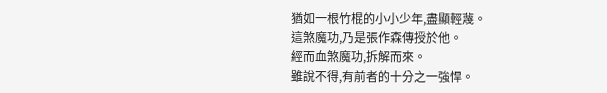猶如一根竹棍的小小少年,盡顯輕蔑。
這煞魔功,乃是張作森傳授於他。
經而血煞魔功,拆解而來。
雖說不得,有前者的十分之一強悍。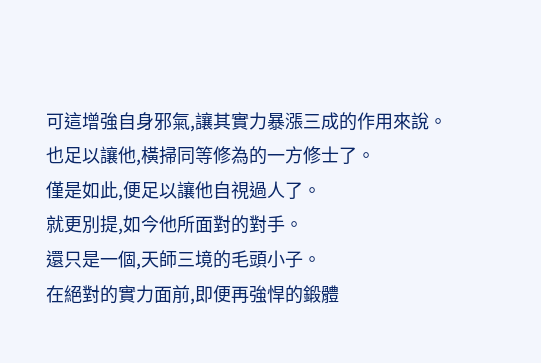可這增強自身邪氣,讓其實力暴漲三成的作用來說。
也足以讓他,橫掃同等修為的一方修士了。
僅是如此,便足以讓他自視過人了。
就更別提,如今他所面對的對手。
還只是一個,天師三境的毛頭小子。
在絕對的實力面前,即便再強悍的鍛體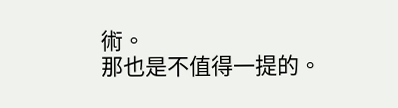術。
那也是不值得一提的。